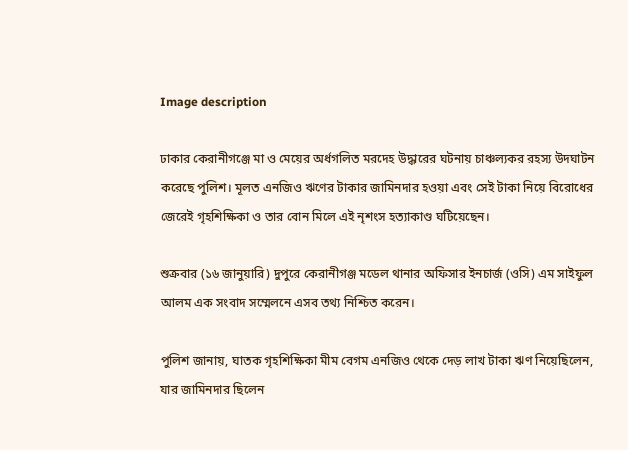Image description

ঢাকার কেরানীগঞ্জে মা ও মেয়ের অর্ধগলিত মরদেহ উদ্ধারের ঘটনায় চাঞ্চল্যকর রহস্য উদঘাটন করেছে পুলিশ। মূলত এনজিও ঋণের টাকার জামিনদার হওয়া এবং সেই টাকা নিয়ে বিরোধের জেরেই গৃহশিক্ষিকা ও তার বোন মিলে এই নৃশংস হত্যাকাণ্ড ঘটিয়েছেন।

শুক্রবার (১৬ জানুয়ারি) দুপুরে কেরানীগঞ্জ মডেল থানার অফিসার ইনচার্জ (ওসি) এম সাইফুল আলম এক সংবাদ সম্মেলনে এসব তথ্য নিশ্চিত করেন।

পুলিশ জানায়, ঘাতক গৃহশিক্ষিকা মীম বেগম এনজিও থেকে দেড় লাখ টাকা ঋণ নিয়েছিলেন, যার জামিনদার ছিলেন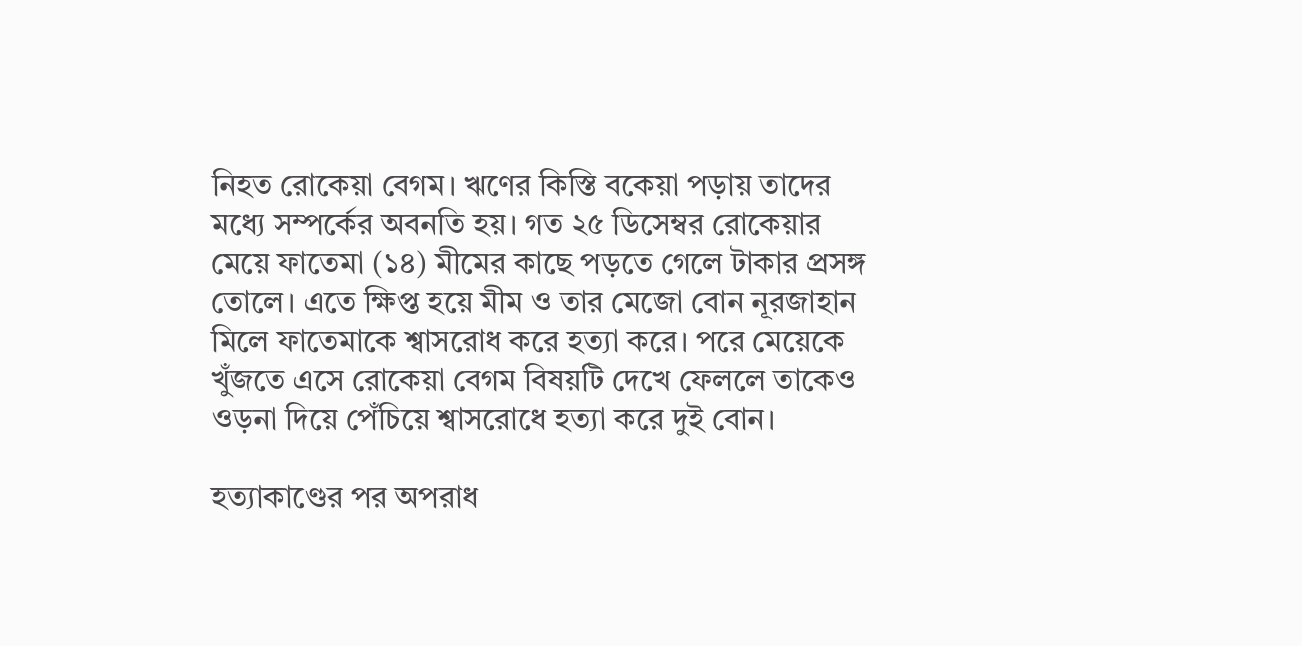নিহত রোকেয়া বেগম। ঋণের কিস্তি বকেয়া পড়ায় তাদের মধ্যে সম্পর্কের অবনতি হয়। গত ২৫ ডিসেম্বর রোকেয়ার মেয়ে ফাতেমা (১৪) মীমের কাছে পড়তে গেলে টাকার প্রসঙ্গ তোলে। এতে ক্ষিপ্ত হয়ে মীম ও তার মেজো বোন নূরজাহান মিলে ফাতেমাকে শ্বাসরোধ করে হত্যা করে। পরে মেয়েকে খুঁজতে এসে রোকেয়া বেগম বিষয়টি দেখে ফেললে তাকেও ওড়না দিয়ে পেঁচিয়ে শ্বাসরোধে হত্যা করে দুই বোন।

হত্যাকাণ্ডের পর অপরাধ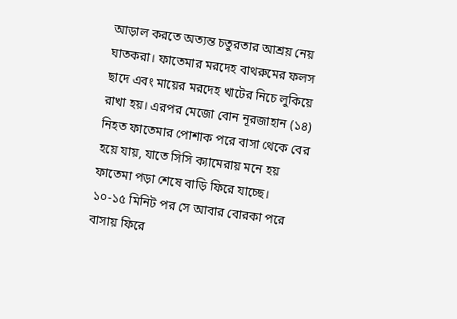আড়াল করতে অত্যন্ত চতুরতার আশ্রয় নেয় ঘাতকরা। ফাতেমার মরদেহ বাথরুমের ফলস ছাদে এবং মায়ের মরদেহ খাটের নিচে লুকিয়ে রাখা হয়। এরপর মেজো বোন নূরজাহান (১৪) নিহত ফাতেমার পোশাক পরে বাসা থেকে বের হয়ে যায়, যাতে সিসি ক্যামেরায় মনে হয় ফাতেমা পড়া শেষে বাড়ি ফিরে যাচ্ছে। ১০-১৫ মিনিট পর সে আবার বোরকা পরে বাসায় ফিরে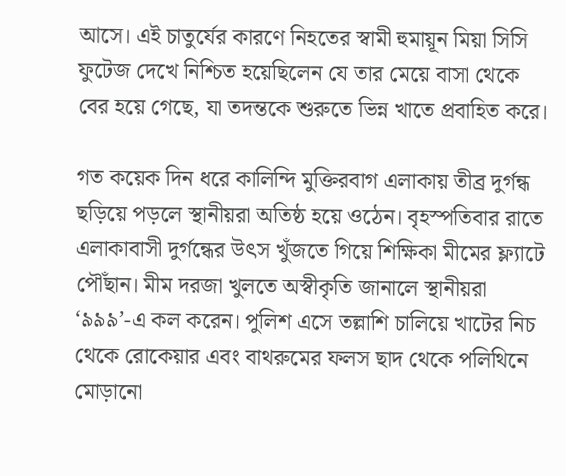আসে। এই চাতুর্যের কারণে নিহতের স্বামী হুমায়ূন মিয়া সিসি ফুটেজ দেখে নিশ্চিত হয়েছিলেন যে তার মেয়ে বাসা থেকে বের হয়ে গেছে, যা তদন্তকে শুরুতে ভিন্ন খাতে প্রবাহিত করে।

গত কয়েক দিন ধরে কালিন্দি মুক্তিরবাগ এলাকায় তীব্র দুর্গন্ধ ছড়িয়ে পড়লে স্থানীয়রা অতিষ্ঠ হয়ে ওঠেন। বৃহস্পতিবার রাতে এলাকাবাসী দুর্গন্ধের উৎস খুঁজতে গিয়ে শিক্ষিকা মীমের ফ্ল্যাটে পৌঁছান। মীম দরজা খুলতে অস্বীকৃতি জানালে স্থানীয়রা ‘৯৯৯’-এ কল করেন। পুলিশ এসে তল্লাশি চালিয়ে খাটের নিচ থেকে রোকেয়ার এবং বাথরুমের ফলস ছাদ থেকে পলিথিনে মোড়ানো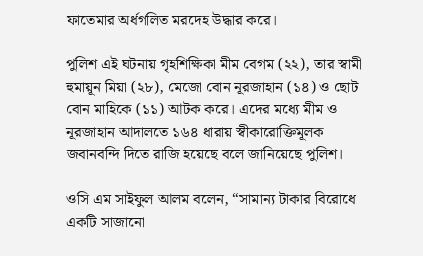ফাতেমার অর্ধগলিত মরদেহ উদ্ধার করে।

পুলিশ এই ঘটনায় গৃহশিক্ষিকা মীম বেগম (২২), তার স্বামী হুমায়ূন মিয়া (২৮), মেজো বোন নূরজাহান (১৪) ও ছোট বোন মাহিকে (১১) আটক করে। এদের মধ্যে মীম ও নূরজাহান আদালতে ১৬৪ ধারায় স্বীকারোক্তিমূলক জবানবন্দি দিতে রাজি হয়েছে বলে জানিয়েছে পুলিশ।

ওসি এম সাইফুল আলম বলেন, “সামান্য টাকার বিরোধে একটি সাজানো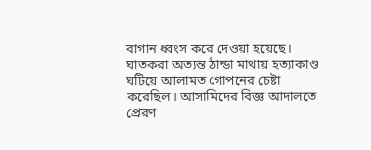বাগান ধ্বংস করে দেওয়া হয়েছে। ঘাতকরা অত্যন্ত ঠান্ডা মাথায় হত্যাকাণ্ড ঘটিয়ে আলামত গোপনের চেষ্টা করেছিল। আসামিদের বিজ্ঞ আদালতে প্রেরণ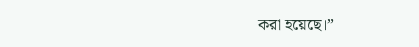করা হয়েছে।”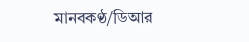মানবকণ্ঠ/ডিআর